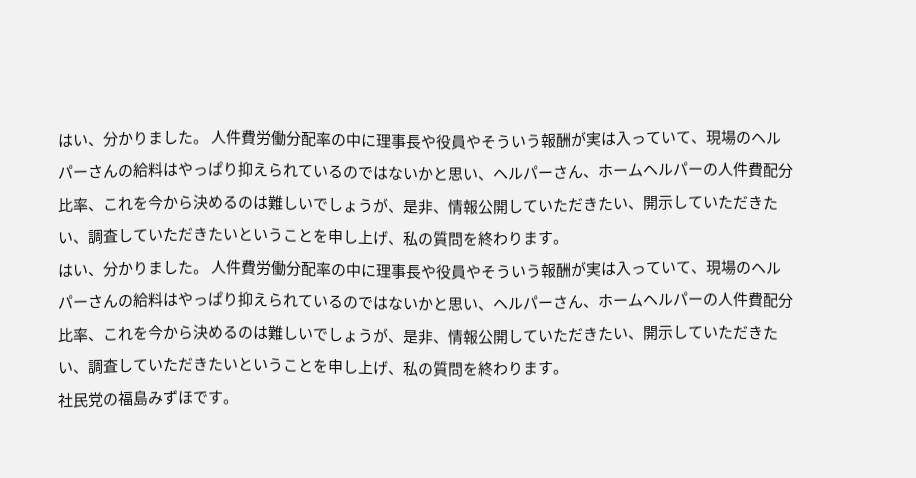はい、分かりました。 人件費労働分配率の中に理事長や役員やそういう報酬が実は入っていて、現場のヘルパーさんの給料はやっぱり抑えられているのではないかと思い、ヘルパーさん、ホームヘルパーの人件費配分比率、これを今から決めるのは難しいでしょうが、是非、情報公開していただきたい、開示していただきたい、調査していただきたいということを申し上げ、私の質問を終わります。
はい、分かりました。 人件費労働分配率の中に理事長や役員やそういう報酬が実は入っていて、現場のヘルパーさんの給料はやっぱり抑えられているのではないかと思い、ヘルパーさん、ホームヘルパーの人件費配分比率、これを今から決めるのは難しいでしょうが、是非、情報公開していただきたい、開示していただきたい、調査していただきたいということを申し上げ、私の質問を終わります。
社民党の福島みずほです。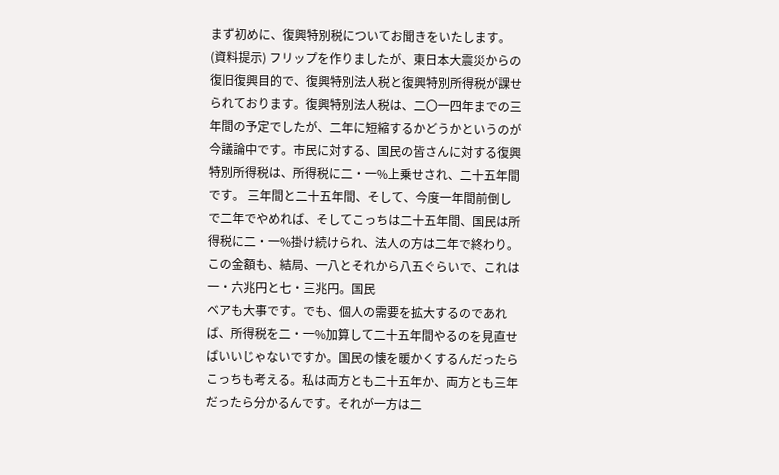まず初めに、復興特別税についてお聞きをいたします。(資料提示) フリップを作りましたが、東日本大震災からの復旧復興目的で、復興特別法人税と復興特別所得税が課せられております。復興特別法人税は、二〇一四年までの三年間の予定でしたが、二年に短縮するかどうかというのが今議論中です。市民に対する、国民の皆さんに対する復興特別所得税は、所得税に二・一%上乗せされ、二十五年間です。 三年間と二十五年間、そして、今度一年間前倒しで二年でやめれば、そしてこっちは二十五年間、国民は所得税に二・一%掛け続けられ、法人の方は二年で終わり。この金額も、結局、一八とそれから八五ぐらいで、これは一・六兆円と七・三兆円。国民
ベアも大事です。でも、個人の需要を拡大するのであれば、所得税を二・一%加算して二十五年間やるのを見直せばいいじゃないですか。国民の懐を暖かくするんだったらこっちも考える。私は両方とも二十五年か、両方とも三年だったら分かるんです。それが一方は二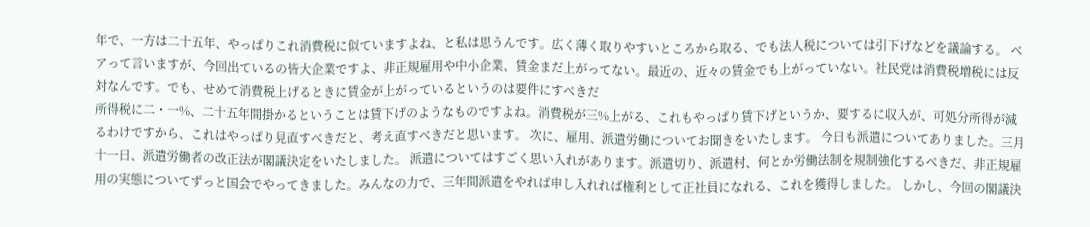年で、一方は二十五年、やっぱりこれ消費税に似ていますよね、と私は思うんです。広く薄く取りやすいところから取る、でも法人税については引下げなどを議論する。 ベアって言いますが、今回出ているの皆大企業ですよ、非正規雇用や中小企業、賃金まだ上がってない。最近の、近々の賃金でも上がっていない。社民党は消費税増税には反対なんです。でも、せめて消費税上げるときに賃金が上がっているというのは要件にすべきだ
所得税に二・一%、二十五年間掛かるということは賃下げのようなものですよね。消費税が三%上がる、これもやっぱり賃下げというか、要するに収入が、可処分所得が減るわけですから、これはやっぱり見直すべきだと、考え直すべきだと思います。 次に、雇用、派遣労働についてお聞きをいたします。 今日も派遣についてありました。三月十一日、派遣労働者の改正法が閣議決定をいたしました。 派遣についてはすごく思い入れがあります。派遣切り、派遣村、何とか労働法制を規制強化するべきだ、非正規雇用の実態についてずっと国会でやってきました。みんなの力で、三年間派遣をやれば申し入れれば権利として正社員になれる、これを獲得しました。 しかし、今回の閣議決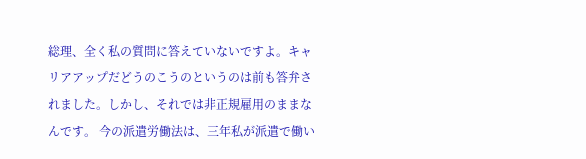総理、全く私の質問に答えていないですよ。キャリアアップだどうのこうのというのは前も答弁されました。しかし、それでは非正規雇用のままなんです。 今の派遣労働法は、三年私が派遣で働い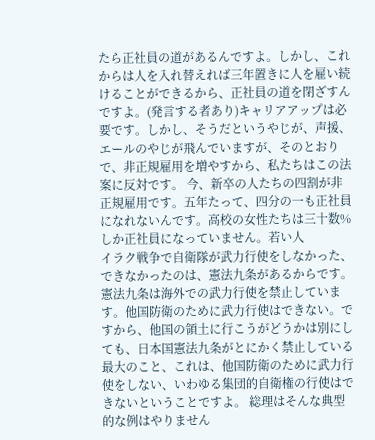たら正社員の道があるんですよ。しかし、これからは人を入れ替えれば三年置きに人を雇い続けることができるから、正社員の道を閉ざすんですよ。(発言する者あり)キャリアアップは必要です。しかし、そうだというやじが、声援、エールのやじが飛んでいますが、そのとおりで、非正規雇用を増やすから、私たちはこの法案に反対です。 今、新卒の人たちの四割が非正規雇用です。五年たって、四分の一も正社員になれないんです。高校の女性たちは三十数%しか正社員になっていません。若い人
イラク戦争で自衛隊が武力行使をしなかった、できなかったのは、憲法九条があるからです。 憲法九条は海外での武力行使を禁止しています。他国防衛のために武力行使はできない。ですから、他国の領土に行こうがどうかは別にしても、日本国憲法九条がとにかく禁止している最大のこと、これは、他国防衛のために武力行使をしない、いわゆる集団的自衛権の行使はできないということですよ。 総理はそんな典型的な例はやりません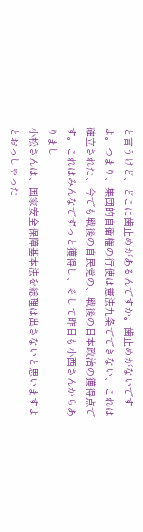と言うけど、どこに歯止めがあるんですか。歯止めがないですよ。つまり、集団的自衛権の行使は憲法九条でできない、これは確立された、今でも戦後の自民党の、戦後の日本政治の獲得点です。これはみんなでずっと獲得し、そして昨日も小西さんからありまし
小松さんは、国家安全保障基本法を総理は出さないと思いますよとおっしゃった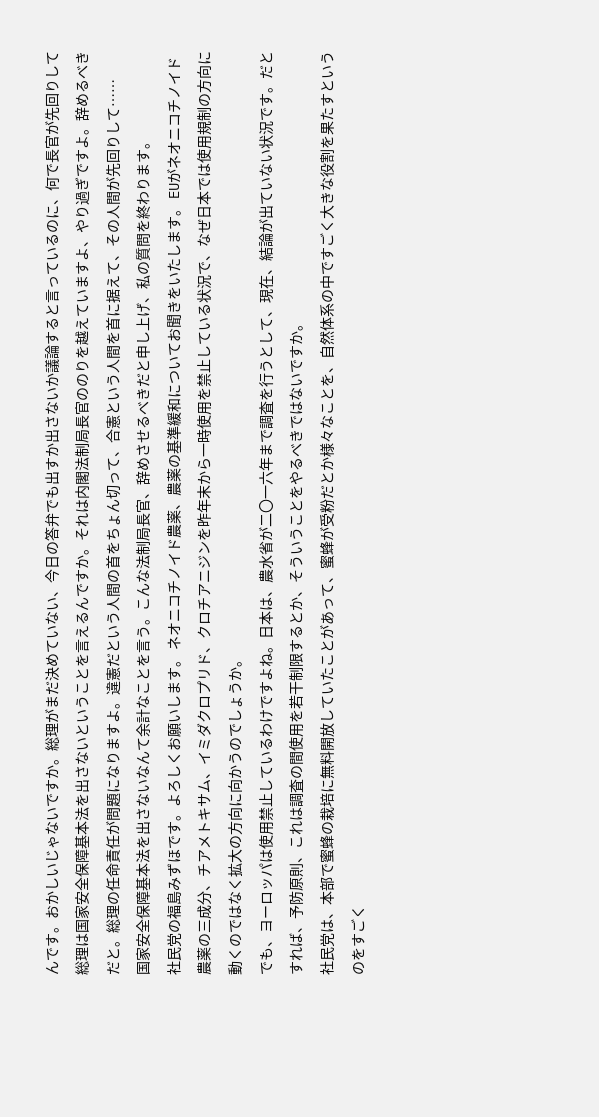んです。おかしいじゃないですか。総理がまだ決めていない、今日の答弁でも出すか出さないか議論すると言っているのに、何で長官が先回りして総理は国家安全保障基本法を出さないということを言えるんですか。それは内閣法制局長官ののりを越えていますよ、やり過ぎですよ。辞めるべきだと。総理の任命責任が問題になりますよ。違憲だという人間の首をちょん切って、合憲という人間を首に据えて、その人間が先回りして……
国家安全保障基本法を出さないなんて余計なことを言う。こんな法制局長官、辞めさせるべきだと申し上げ、私の質問を終わります。
社民党の福島みずほです。よろしくお願いします。 ネオニコチノイド農薬、農薬の基準緩和についてお聞きをいたします。 EUがネオニコチノイド農薬の三成分、チアメトキサム、イミダクロプリド、クロチアニジンを昨年末から一時使用を禁止している状況で、なぜ日本では使用規制の方向に動くのではなく拡大の方向に向かうのでしょうか。
でも、ヨーロッパは使用禁止しているわけですよね。日本は、農水省が二〇一六年まで調査を行うとして、現在、結論が出ていない状況です。だとすれば、予防原則、これは調査の間使用を若干制限するとか、そういうことをやるべきではないですか。
社民党は、本部で蜜蜂の栽培に無料開放していたことがあって、蜜蜂が受粉だとか様々なことを、自然体系の中ですごく大きな役割を果たすというのをすごく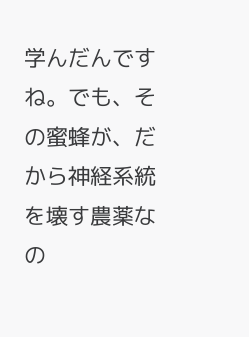学んだんですね。でも、その蜜蜂が、だから神経系統を壊す農薬なの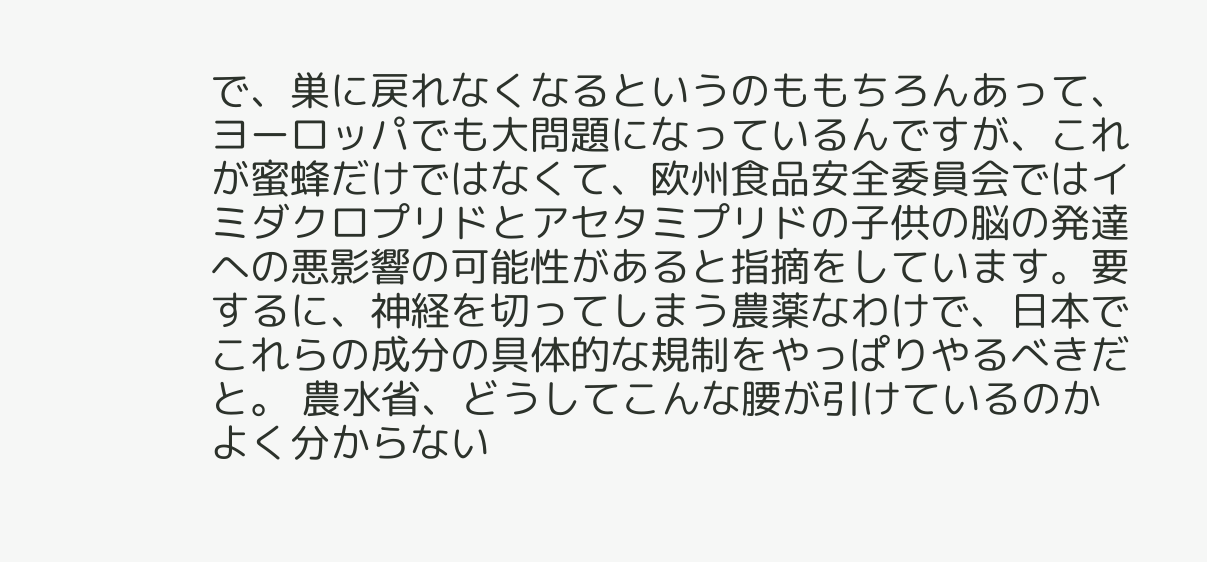で、巣に戻れなくなるというのももちろんあって、ヨーロッパでも大問題になっているんですが、これが蜜蜂だけではなくて、欧州食品安全委員会ではイミダクロプリドとアセタミプリドの子供の脳の発達への悪影響の可能性があると指摘をしています。要するに、神経を切ってしまう農薬なわけで、日本でこれらの成分の具体的な規制をやっぱりやるべきだと。 農水省、どうしてこんな腰が引けているのかよく分からない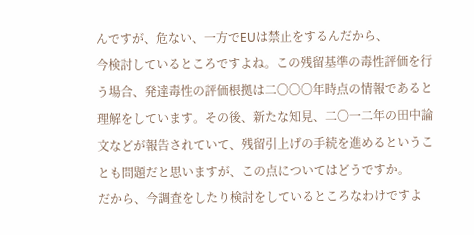んですが、危ない、一方でEUは禁止をするんだから、
今検討しているところですよね。この残留基準の毒性評価を行う場合、発達毒性の評価根拠は二〇〇〇年時点の情報であると理解をしています。その後、新たな知見、二〇一二年の田中論文などが報告されていて、残留引上げの手続を進めるということも問題だと思いますが、この点についてはどうですか。
だから、今調査をしたり検討をしているところなわけですよ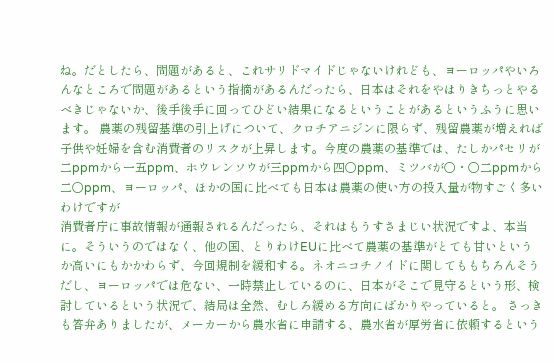ね。だとしたら、問題があると、これサリドマイドじゃないけれども、ヨーロッパやいろんなところで問題があるという指摘があるんだったら、日本はそれをやはりきちっとやるべきじゃないか、後手後手に回ってひどい結果になるということがあるというふうに思います。 農薬の残留基準の引上げについて、クロチアニジンに限らず、残留農薬が増えれば子供や妊婦を含む消費者のリスクが上昇します。今度の農薬の基準では、たしかパセリが二ppmから一五ppm、ホウレンソウが三ppmから四〇ppm、ミツバが〇・〇二ppmから二〇ppm、ヨーロッパ、ほかの国に比べても日本は農薬の使い方の投入量が物すごく多いわけですが
消費者庁に事故情報が通報されるんだったら、それはもうすさまじい状況ですよ、本当に。そういうのではなく、他の国、とりわけEUに比べて農薬の基準がとても甘いというか高いにもかかわらず、今回規制を緩和する。ネオニコチノイドに関してももちろんそうだし、ヨーロッパでは危ない、一時禁止しているのに、日本がそこで見守るという形、検討しているという状況で、結局は全然、むしろ緩める方向にばかりやっていると。 さっきも答弁ありましたが、メーカーから農水省に申請する、農水省が厚労省に依頼するという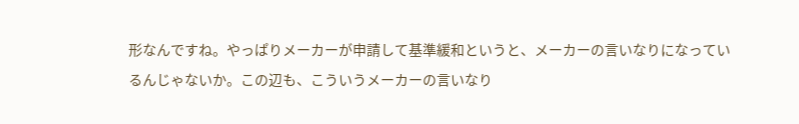形なんですね。やっぱりメーカーが申請して基準緩和というと、メーカーの言いなりになっているんじゃないか。この辺も、こういうメーカーの言いなり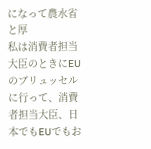になって農水省と厚
私は消費者担当大臣のときにEUのブリュッセルに行って、消費者担当大臣、日本でもEUでもお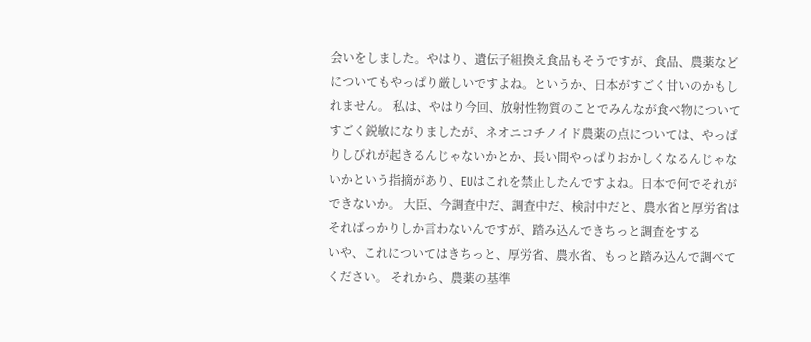会いをしました。やはり、遺伝子組換え食品もそうですが、食品、農薬などについてもやっぱり厳しいですよね。というか、日本がすごく甘いのかもしれません。 私は、やはり今回、放射性物質のことでみんなが食べ物についてすごく鋭敏になりましたが、ネオニコチノイド農薬の点については、やっぱりしびれが起きるんじゃないかとか、長い間やっぱりおかしくなるんじゃないかという指摘があり、EUはこれを禁止したんですよね。日本で何でそれができないか。 大臣、今調査中だ、調査中だ、検討中だと、農水省と厚労省はそればっかりしか言わないんですが、踏み込んできちっと調査をする
いや、これについてはきちっと、厚労省、農水省、もっと踏み込んで調べてください。 それから、農薬の基準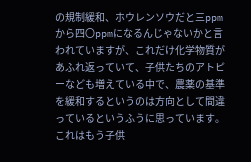の規制緩和、ホウレンソウだと三ppmから四〇ppmになるんじゃないかと言われていますが、これだけ化学物質があふれ返っていて、子供たちのアトピーなども増えている中で、農薬の基準を緩和するというのは方向として間違っているというふうに思っています。これはもう子供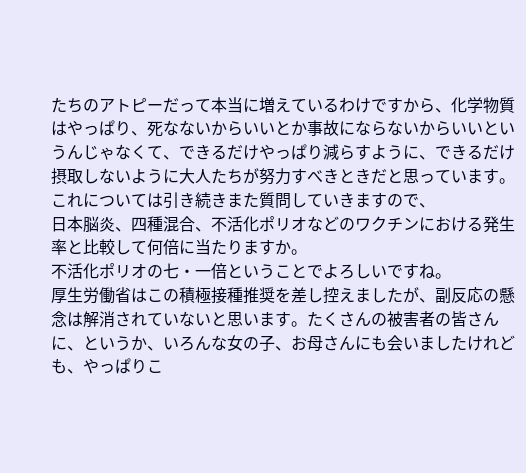たちのアトピーだって本当に増えているわけですから、化学物質はやっぱり、死なないからいいとか事故にならないからいいというんじゃなくて、できるだけやっぱり減らすように、できるだけ摂取しないように大人たちが努力すべきときだと思っています。これについては引き続きまた質問していきますので、
日本脳炎、四種混合、不活化ポリオなどのワクチンにおける発生率と比較して何倍に当たりますか。
不活化ポリオの七・一倍ということでよろしいですね。
厚生労働省はこの積極接種推奨を差し控えましたが、副反応の懸念は解消されていないと思います。たくさんの被害者の皆さんに、というか、いろんな女の子、お母さんにも会いましたけれども、やっぱりこ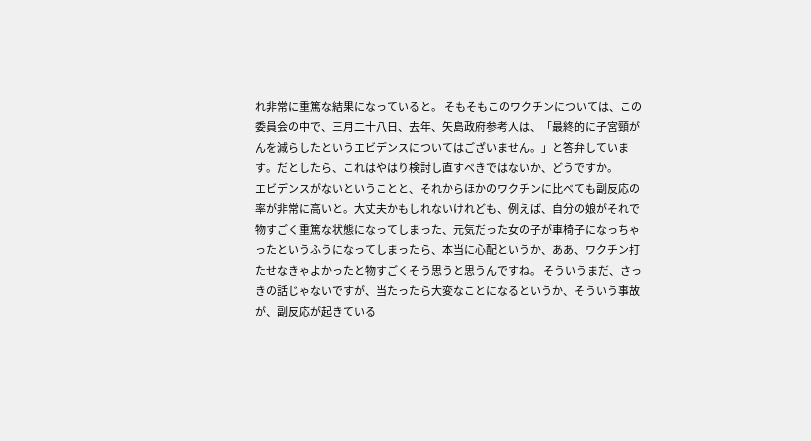れ非常に重篤な結果になっていると。 そもそもこのワクチンについては、この委員会の中で、三月二十八日、去年、矢島政府参考人は、「最終的に子宮頸がんを減らしたというエビデンスについてはございません。」と答弁しています。だとしたら、これはやはり検討し直すべきではないか、どうですか。
エビデンスがないということと、それからほかのワクチンに比べても副反応の率が非常に高いと。大丈夫かもしれないけれども、例えば、自分の娘がそれで物すごく重篤な状態になってしまった、元気だった女の子が車椅子になっちゃったというふうになってしまったら、本当に心配というか、ああ、ワクチン打たせなきゃよかったと物すごくそう思うと思うんですね。 そういうまだ、さっきの話じゃないですが、当たったら大変なことになるというか、そういう事故が、副反応が起きている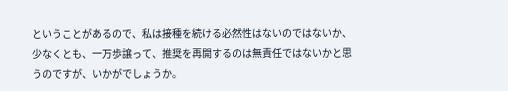ということがあるので、私は接種を続ける必然性はないのではないか、少なくとも、一万歩譲って、推奨を再開するのは無責任ではないかと思うのですが、いかがでしょうか。